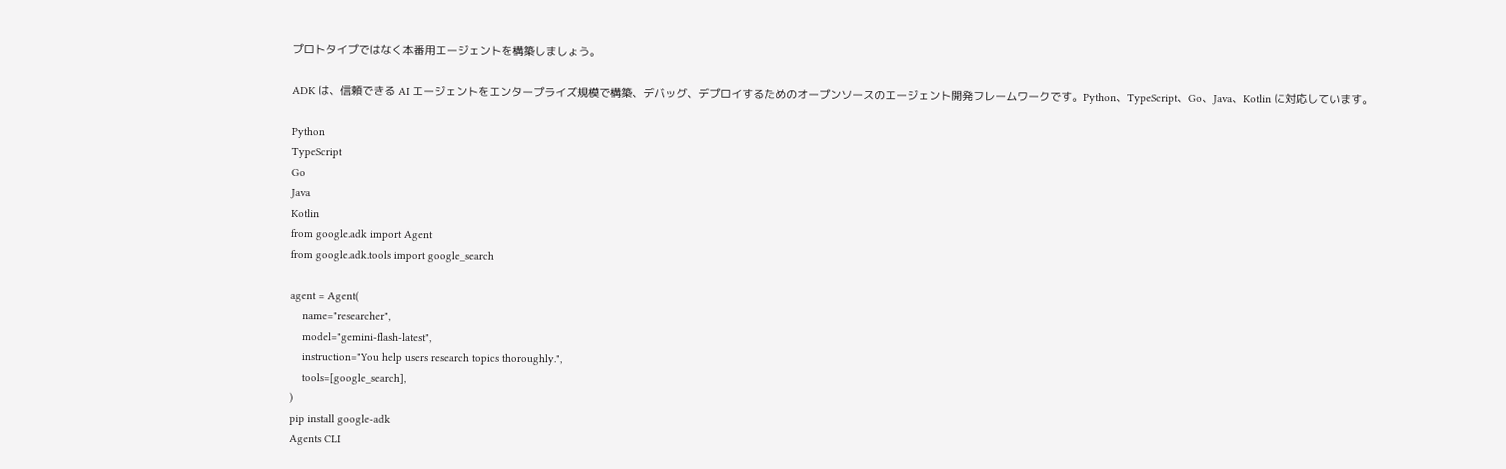プロトタイプではなく本番用エージェントを構築しましょう。

ADK は、信頼できる AI エージェントをエンタープライズ規模で構築、デバッグ、デプロイするためのオープンソースのエージェント開発フレームワークです。Python、TypeScript、Go、Java、Kotlin に対応しています。

Python
TypeScript
Go
Java
Kotlin
from google.adk import Agent
from google.adk.tools import google_search

agent = Agent(
    name="researcher",
    model="gemini-flash-latest",
    instruction="You help users research topics thoroughly.",
    tools=[google_search],
)
pip install google-adk
Agents CLI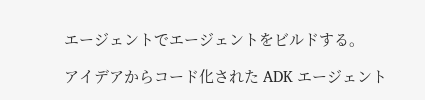エージェントでエージェントをビルドする。

アイデアからコード化された ADK エージェント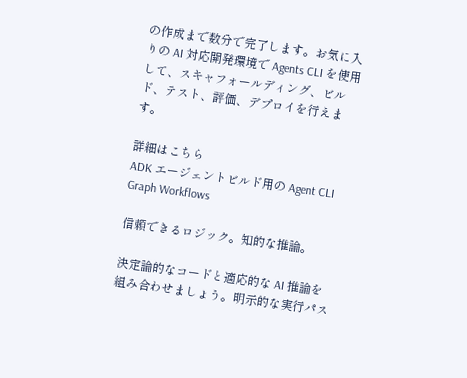の作成まで数分で完了します。お気に入りの AI 対応開発環境で Agents CLI を使用して、スキャフォールディング、ビルド、テスト、評価、デプロイを行えます。

詳細はこちら
ADK エージェントビルド用の Agent CLI
Graph Workflows

信頼できるロジック。知的な推論。

決定論的なコードと適応的な AI 推論を組み合わせましょう。明示的な実行パス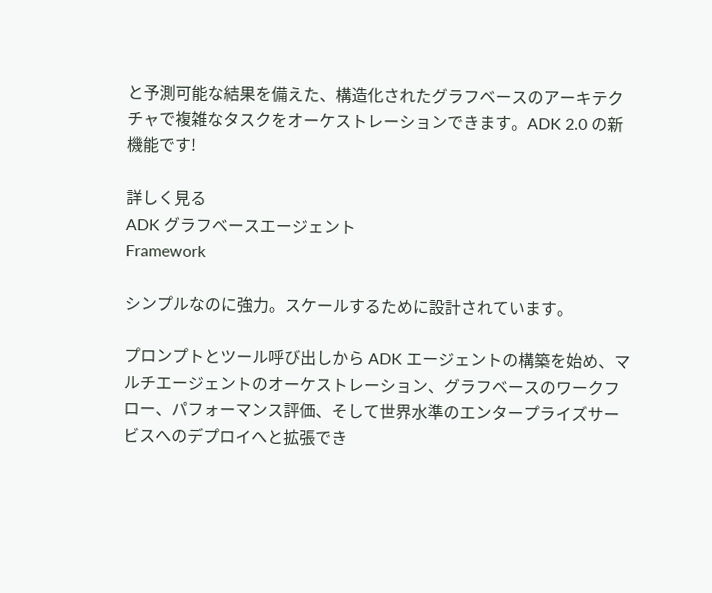と予測可能な結果を備えた、構造化されたグラフベースのアーキテクチャで複雑なタスクをオーケストレーションできます。ADK 2.0 の新機能です!

詳しく見る
ADK グラフベースエージェント
Framework

シンプルなのに強力。スケールするために設計されています。

プロンプトとツール呼び出しから ADK エージェントの構築を始め、マルチエージェントのオーケストレーション、グラフベースのワークフロー、パフォーマンス評価、そして世界水準のエンタープライズサービスへのデプロイへと拡張でき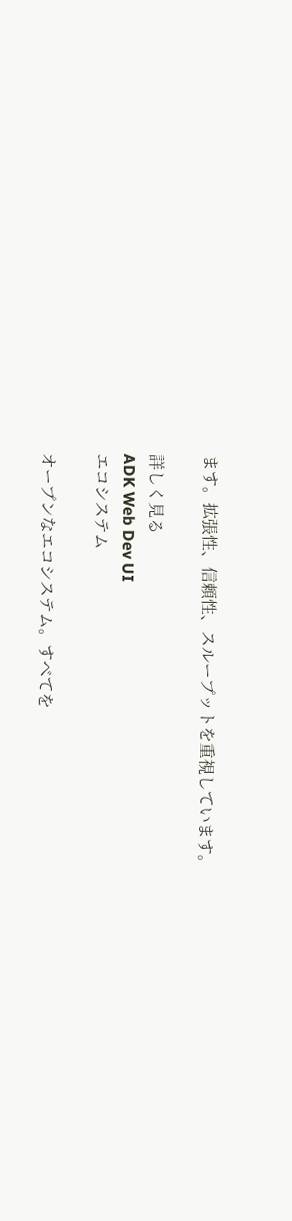ます。拡張性、信頼性、スループットを重視しています。

詳しく見る
ADK Web Dev UI
エコシステム

オープンなエコシステム。すべてを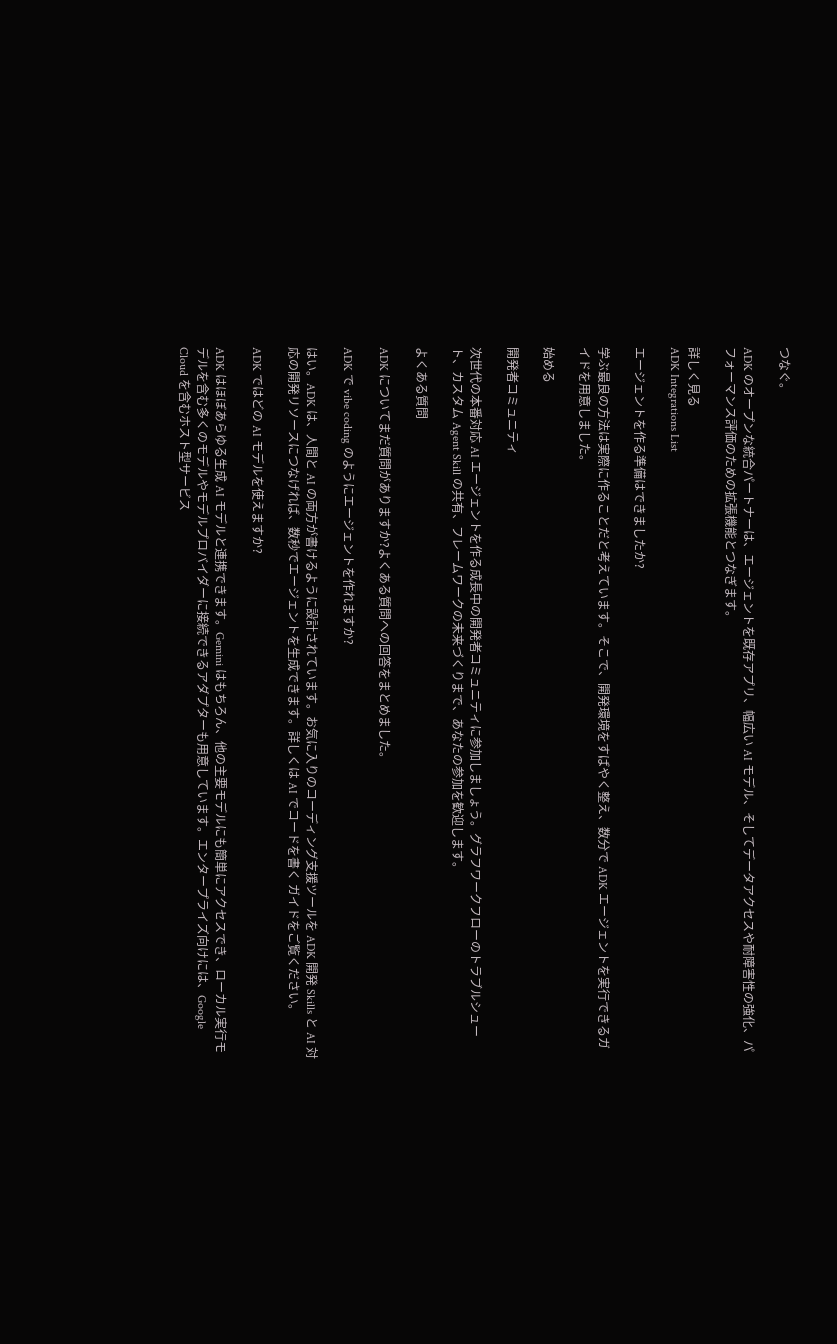つなぐ。

ADK のオープンな統合パートナーは、エージェントを既存アプリ、幅広い AI モデル、そしてデータアクセスや耐障害性の強化、パフォーマンス評価のための拡張機能とつなぎます。

詳しく見る
ADK Integrations List

エージェントを作る準備はできましたか?

学ぶ最良の方法は実際に作ることだと考えています。そこで、開発環境をすばやく整え、数分で ADK エージェントを実行できるガイドを用意しました。

始める

開発者コミュニティ

次世代の本番対応 AI エージェントを作る成長中の開発者コミュニティに参加しましょう。グラフワークフローのトラブルシュート、カスタム Agent Skill の共有、フレームワークの未来づくりまで、あなたの参加を歓迎します。

よくある質問

ADK についてまだ質問がありますか?よくある質問への回答をまとめました。

ADK で vibe coding のようにエージェントを作れますか?

はい。ADK は、人間と AI の両方が書けるように設計されています。お気に入りのコーディング支援ツールを ADK 開発 Skills と AI 対応の開発リソースにつなげれば、数秒でエージェントを生成できます。詳しくは AI でコードを書く ガイドをご覧ください。

ADK ではどの AI モデルを使えますか?

ADK はほぼあらゆる生成 AI モデルと連携できます。Gemini はもちろん、他の主要モデルにも簡単にアクセスでき、ローカル実行モデルを含む多くのモデルやモデルプロバイダーに接続できるアダプターも用意しています。エンタープライズ向けには、Google Cloud を含むホスト型サービス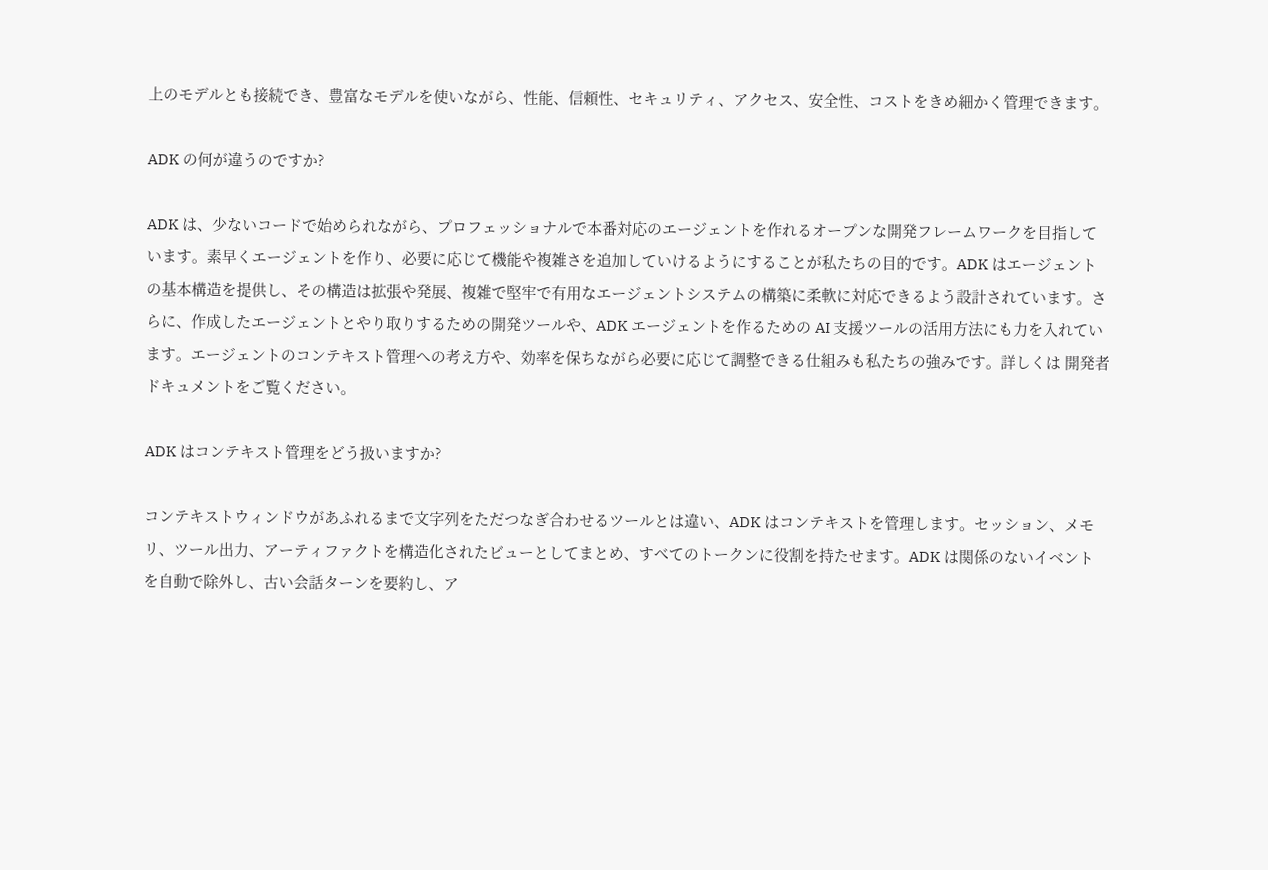上のモデルとも接続でき、豊富なモデルを使いながら、性能、信頼性、セキュリティ、アクセス、安全性、コストをきめ細かく管理できます。

ADK の何が違うのですか?

ADK は、少ないコードで始められながら、プロフェッショナルで本番対応のエージェントを作れるオープンな開発フレームワークを目指しています。素早くエージェントを作り、必要に応じて機能や複雑さを追加していけるようにすることが私たちの目的です。ADK はエージェントの基本構造を提供し、その構造は拡張や発展、複雑で堅牢で有用なエージェントシステムの構築に柔軟に対応できるよう設計されています。さらに、作成したエージェントとやり取りするための開発ツールや、ADK エージェントを作るための AI 支援ツールの活用方法にも力を入れています。エージェントのコンテキスト管理への考え方や、効率を保ちながら必要に応じて調整できる仕組みも私たちの強みです。詳しくは 開発者ドキュメントをご覧ください。

ADK はコンテキスト管理をどう扱いますか?

コンテキストウィンドウがあふれるまで文字列をただつなぎ合わせるツールとは違い、ADK はコンテキストを管理します。セッション、メモリ、ツール出力、アーティファクトを構造化されたビューとしてまとめ、すべてのトークンに役割を持たせます。ADK は関係のないイベントを自動で除外し、古い会話ターンを要約し、ア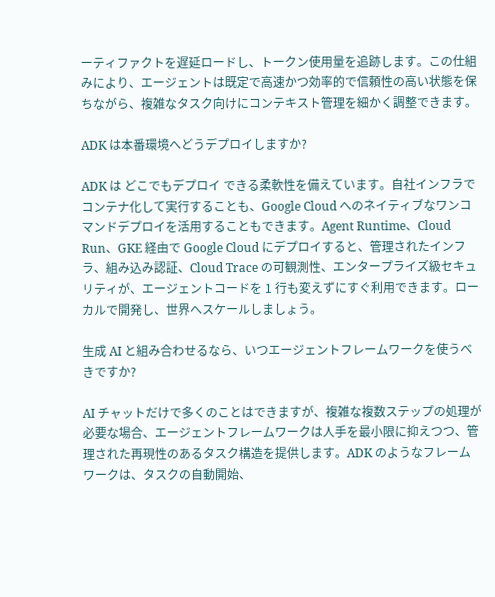ーティファクトを遅延ロードし、トークン使用量を追跡します。この仕組みにより、エージェントは既定で高速かつ効率的で信頼性の高い状態を保ちながら、複雑なタスク向けにコンテキスト管理を細かく調整できます。

ADK は本番環境へどうデプロイしますか?

ADK は どこでもデプロイ できる柔軟性を備えています。自社インフラでコンテナ化して実行することも、Google Cloud へのネイティブなワンコマンドデプロイを活用することもできます。Agent Runtime、Cloud Run、GKE 経由で Google Cloud にデプロイすると、管理されたインフラ、組み込み認証、Cloud Trace の可観測性、エンタープライズ級セキュリティが、エージェントコードを 1 行も変えずにすぐ利用できます。ローカルで開発し、世界へスケールしましょう。

生成 AI と組み合わせるなら、いつエージェントフレームワークを使うべきですか?

AI チャットだけで多くのことはできますが、複雑な複数ステップの処理が必要な場合、エージェントフレームワークは人手を最小限に抑えつつ、管理された再現性のあるタスク構造を提供します。ADK のようなフレームワークは、タスクの自動開始、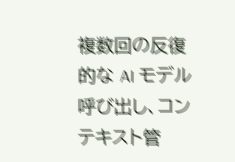複数回の反復的な AI モデル呼び出し、コンテキスト管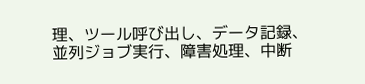理、ツール呼び出し、データ記録、並列ジョブ実行、障害処理、中断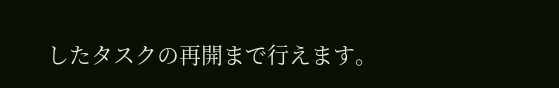したタスクの再開まで行えます。